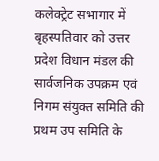कलेक्ट्रेट सभागार में बृहस्पतिवार को उत्तर प्रदेश विधान मंडल की सार्वजनिक उपक्रम एवं निगम संयुक्त समिति की प्रथम उप समिति के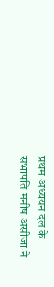प्रथम अध्ययन दल के सभापति मनीष असीजा ने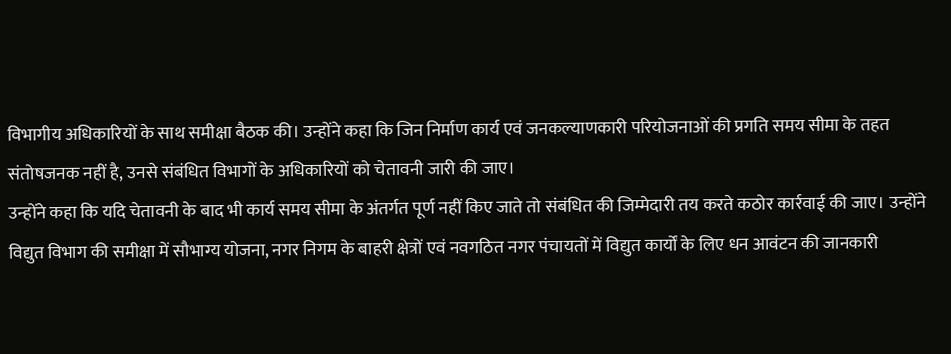विभागीय अधिकारियों के साथ समीक्षा बैठक की। उन्होंने कहा कि जिन निर्माण कार्य एवं जनकल्याणकारी परियोजनाओं की प्रगति समय सीमा के तहत संतोषजनक नहीं है, उनसे संबंधित विभागों के अधिकारियों को चेतावनी जारी की जाए।
उन्होंने कहा कि यदि चेतावनी के बाद भी कार्य समय सीमा के अंतर्गत पूर्ण नहीं किए जाते तो संबंधित की जिम्मेदारी तय करते कठोर कार्रवाई की जाए। उन्होंने विद्युत विभाग की समीक्षा में सौभाग्य योजना, नगर निगम के बाहरी क्षेत्रों एवं नवगठित नगर पंचायतों में विद्युत कार्यों के लिए धन आवंटन की जानकारी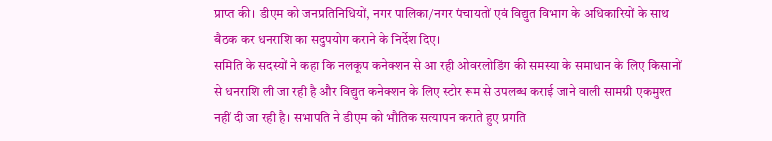प्राप्त की। डीएम को जनप्रतिनिधियों, नगर पालिका/नगर पंचायतों एवं विद्युत विभाग के अधिकारियों के साथ बैठक कर धनराशि का सदुपयोग कराने के निर्देश दिए।
समिति के सदस्यों ने कहा कि नलकूप कनेक्शन से आ रही ओवरलोडिंग की समस्या के समाधान के लिए किसानों से धनराशि ली जा रही है और विद्युत कनेक्शन के लिए स्टोर रूम से उपलब्ध कराई जाने वाली सामग्री एकमुश्त नहीं दी जा रही है। सभापति ने डीएम को भौतिक सत्यापन कराते हुए प्रगति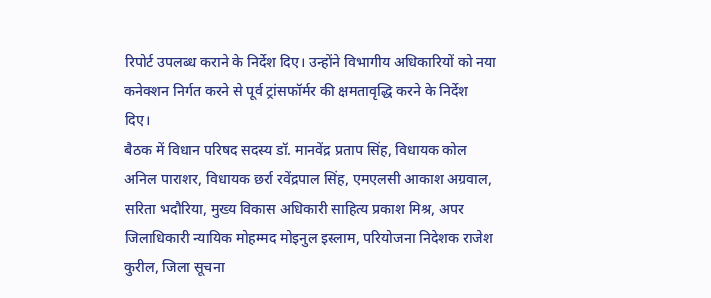रिपोर्ट उपलब्ध कराने के निर्देश दिए। उन्होंने विभागीय अधिकारियों को नया कनेक्शन निर्गत करने से पूर्व ट्रांसफॉर्मर की क्षमतावृद्धि करने के निर्देश दिए।
बैठक में विधान परिषद सदस्य डॉ. मानवेंद्र प्रताप सिंह, विधायक कोल अनिल पाराशर, विधायक छर्रा रवेंद्रपाल सिंह, एमएलसी आकाश अग्रवाल, सरिता भदौरिया, मुख्य विकास अधिकारी साहित्य प्रकाश मिश्र, अपर जिलाधिकारी न्यायिक मोहम्मद मोइनुल इस्लाम, परियोजना निदेशक राजेश कुरील, जिला सूचना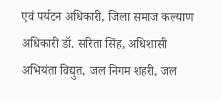एवं पर्यटन अधिकारी, जिला समाज कल्याण अधिकारी डॉ. सरिता सिंह, अधिशासी अभियंता विद्युत, जल निगम शहरी, जल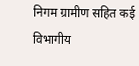निगम ग्रामीण सहित कई विभागीय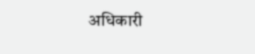अधिकारी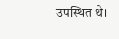उपस्थित थे।